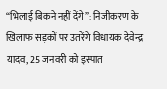“भिलाई बिकने नहीं देंगे”: निजीकरण के खिलाफ सड़कों पर उतरेंगे विधायक देवेन्द्र यादव, 25 जनवरी को इस्पात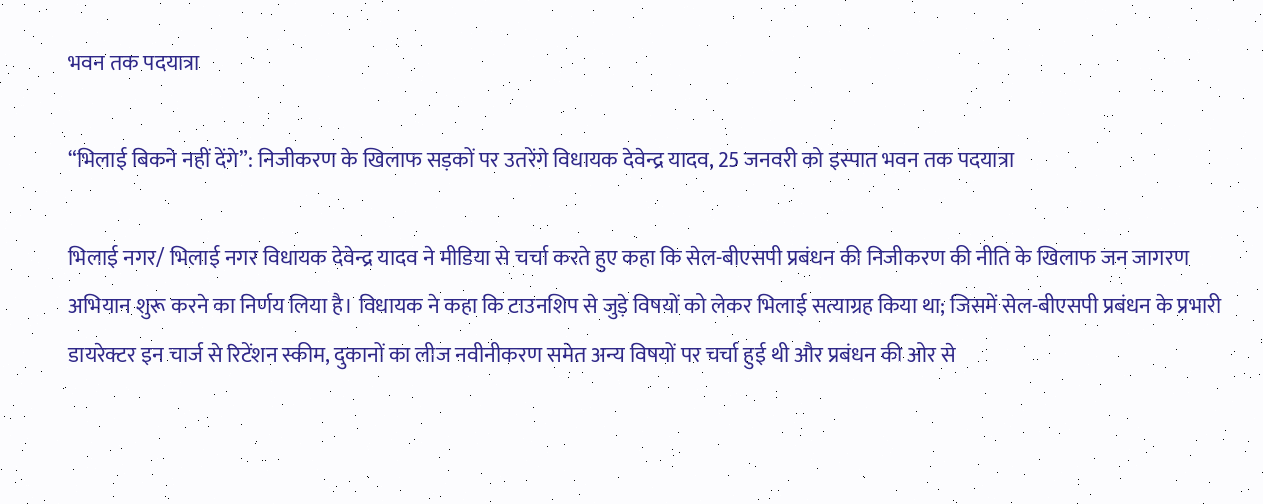भवन तक पदयात्रा

“भिलाई बिकने नहीं देंगे”: निजीकरण के खिलाफ सड़कों पर उतरेंगे विधायक देवेन्द्र यादव, 25 जनवरी को इस्पात भवन तक पदयात्रा

भिलाई नगर/ भिलाई नगर विधायक देवेन्द्र यादव ने मीडिया से चर्चा करते हुए कहा कि सेल-बीएसपी प्रबंधन की निजीकरण की नीति के खिलाफ जन जागरण अभियान शुरू करने का निर्णय लिया है। विधायक ने कहा कि टाउनशिप से जुड़े विषयों को लेकर भिलाई सत्याग्रह किया था; जिसमें सेल-बीएसपी प्रबंधन के प्रभारी डायरेक्टर इन चार्ज से रिटेंशन स्कीम, दुकानों का लीज नवीनीकरण समेत अन्य विषयों पर चर्चा हुई थी और प्रबंधन की ओर से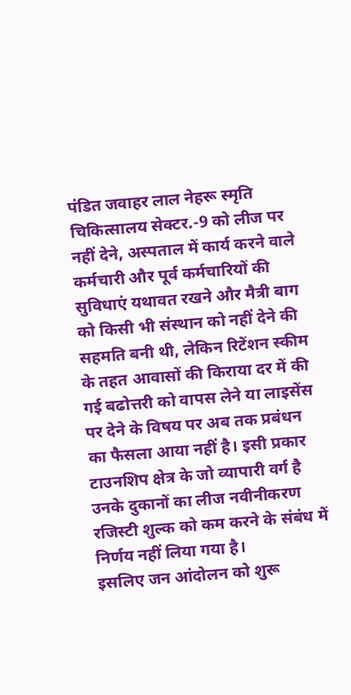पंडित जवाहर लाल नेहरू स्मृति चिकित्सालय सेक्टर.-9 को लीज पर नहीं देने, अस्पताल में कार्य करने वाले कर्मचारी और पूर्व कर्मचारियों की सुविधाएं यथावत रखने और मैत्री बाग को किसी भी संस्थान को नहीं देने की सहमति बनी थी, लेकिन रिटेंशन स्कीम के तहत आवासों की किराया दर में की गई बढोत्तरी को वापस लेने या लाइसेंस पर देने के विषय पर अब तक प्रबंधन का फैसला आया नहीं है। इसी प्रकार टाउनशिप क्षेत्र के जो व्यापारी वर्ग है उनके दुकानों का लीज नवीनीकरण रजिस्टी शुल्क को कम करने के संबंध में निर्णय नहीं लिया गया है।
इसलिए जन आंदोलन को शुरू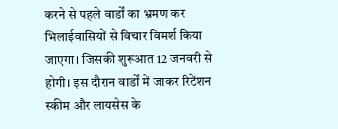करने से पहले वार्डों का भ्रमण कर भिलाईवासियों से विचार विमर्श किया जाएगा। जिसकी शुरूआत 12 जनवरी से होगी। इस दौरान वार्डों में जाकर रिटेंशन स्कीम और लायसेस के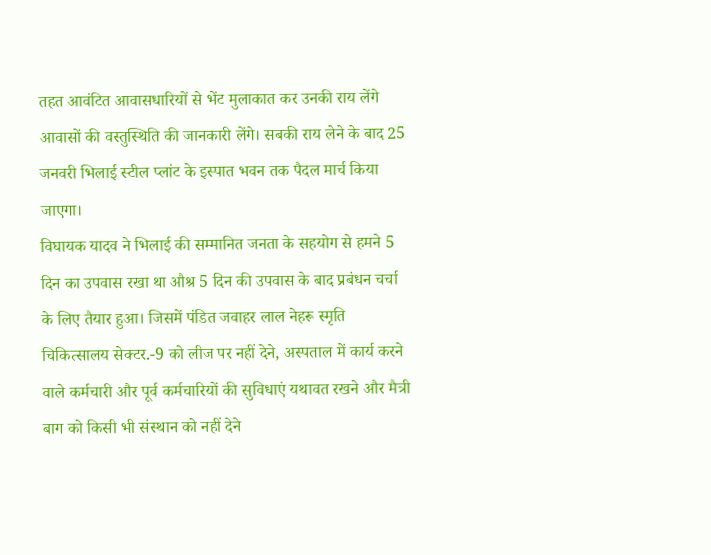तहत आवंटित आवासधारियों से भेंट मुलाकात कर उनकी राय लेंगे आवासों की वस्तुस्थिति की जानकारी लेंगे। सबकी राय लेने के बाद 25 जनवरी भिलाई स्टील प्लांट के इस्पात भवन तक पैदल मार्च किया जाएगा।
विघायक यादव ने भिलाई की सम्मानित जनता के सहयोग से हमने 5 दिन का उपवास रखा था औश्र 5 दिन की उपवास के बाद प्रबंधन चर्चा के लिए तैयार हुआ। जिसमें पंडित जवाहर लाल नेहरू स्मृति चिकित्सालय सेक्टर.-9 को लीज पर नहीं देने, अस्पताल में कार्य करने वाले कर्मचारी और पूर्व कर्मचारियों की सुविधाएं यथावत रखने और मैत्री बाग को किसी भी संस्थान को नहीं देने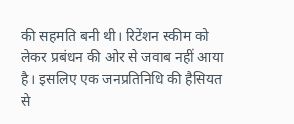की सहमति बनी थी। रिटेंशन स्कीम को लेकर प्रबंधन की ओर से जवाब नहीं आया है। इसलिए एक जनप्रतिनिधि की हैसियत से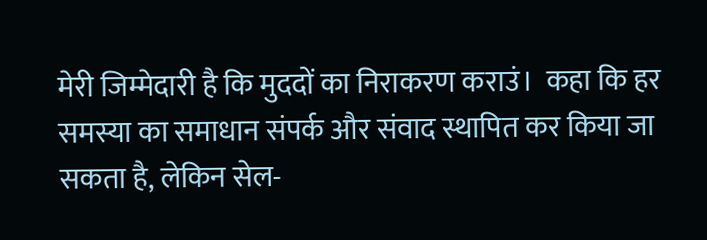मेरी जिम्मेदारी है कि मुददों का निराकरण कराउं।  कहा कि हर समस्या का समाधान संपर्क और संवाद स्थापित कर किया जा सकता है, लेकिन सेल-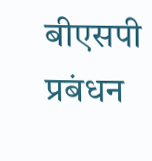बीएसपी प्रबंधन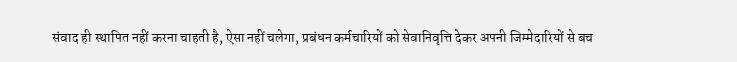संवाद ही स्थापित नहीं करना चाहती है, ऐसा नहीं चलेगा, प्रबंधन कर्मचारियों को सेवानिवृत्ति देकर अपनी जिम्मेदारियों से बच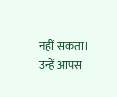नहीं सकता। उन्हें आपस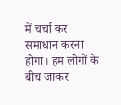में चर्चा कर समाधान करना होगा। हम लोगों के बीच जाकर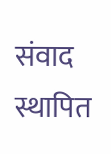संवाद स्थापित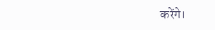करेंगे।